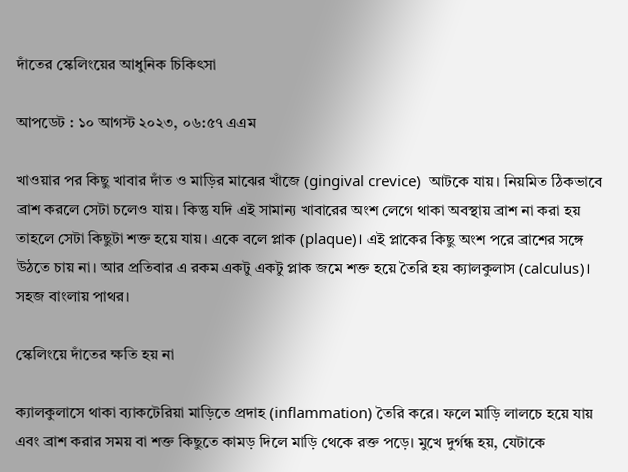দাঁতের স্কেলিংয়ের আধুনিক চিকিৎসা

আপডেট : ১০ আগস্ট ২০২৩, ০৬:৫৭ এএম

খাওয়ার পর কিছু খাবার দাঁত ও মাড়ির মাঝের খাঁজে (gingival crevice)  আটকে যায়। নিয়মিত ঠিকভাবে ব্রাশ করলে সেটা চলেও যায়। কিন্তু যদি এই সামান্য খাবারের অংশ লেগে থাকা অবস্থায় ব্রাশ না করা হয় তাহলে সেটা কিছুটা শক্ত হয়ে যায়। একে বলে প্লাক (plaque)। এই প্লাকের কিছু অংশ পরে ব্রাশের সঙ্গে উঠতে চায় না। আর প্রতিবার এ রকম একটু একটু প্লাক জমে শক্ত হয়ে তৈরি হয় ক্যালকুলাস (calculus)। সহজ বাংলায় পাথর।

স্কেলিংয়ে দাঁতের ক্ষতি হয় না

ক্যালকুলাসে থাকা ব্যাকটেরিয়া মাড়িতে প্রদাহ (inflammation) তৈরি করে। ফলে মাড়ি লালচে হয়ে যায় এবং ব্রাশ করার সময় বা শক্ত কিছুতে কামড় দিলে মাড়ি থেকে রক্ত পড়ে। মুখে দুর্গন্ধ হয়, যেটাকে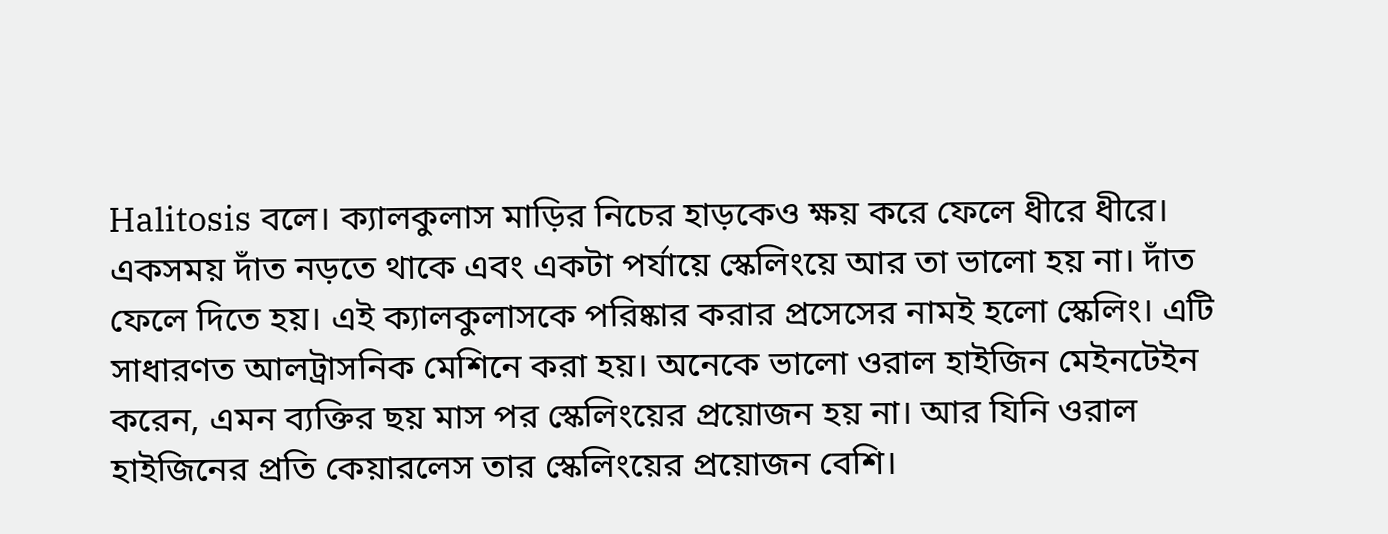Halitosis বলে। ক্যালকুলাস মাড়ির নিচের হাড়কেও ক্ষয় করে ফেলে ধীরে ধীরে। একসময় দাঁত নড়তে থাকে এবং একটা পর্যায়ে স্কেলিংয়ে আর তা ভালো হয় না। দাঁত ফেলে দিতে হয়। এই ক্যালকুলাসকে পরিষ্কার করার প্রসেসের নামই হলো স্কেলিং। এটি সাধারণত আলট্রাসনিক মেশিনে করা হয়। অনেকে ভালো ওরাল হাইজিন মেইনটেইন করেন, এমন ব্যক্তির ছয় মাস পর স্কেলিংয়ের প্রয়োজন হয় না। আর যিনি ওরাল হাইজিনের প্রতি কেয়ারলেস তার স্কেলিংয়ের প্রয়োজন বেশি।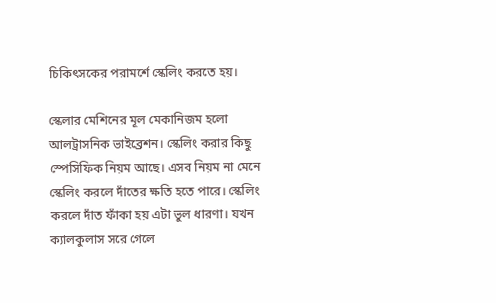চিকিৎসকের পরামর্শে স্কেলিং করতে হয়।

স্কেলার মেশিনের মূল মেকানিজম হলো আলট্রাসনিক ভাইব্রেশন। স্কেলিং করার কিছু স্পেসিফিক নিয়ম আছে। এসব নিয়ম না মেনে স্কেলিং করলে দাঁতের ক্ষতি হতে পারে। স্কেলিং করলে দাঁত ফাঁকা হয় এটা ভুল ধারণা। যখন ক্যালকুলাস সরে গেলে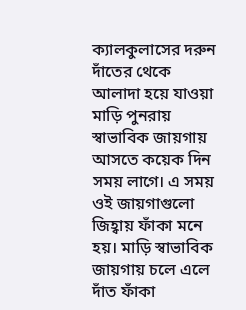ক্যালকুলাসের দরুন দাঁতের থেকে আলাদা হয়ে যাওয়া মাড়ি পুনরায় স্বাভাবিক জায়গায় আসতে কয়েক দিন সময় লাগে। এ সময় ওই জায়গাগুলো জিহ্বায় ফাঁকা মনে হয়। মাড়ি স্বাভাবিক জায়গায় চলে এলে দাঁত ফাঁকা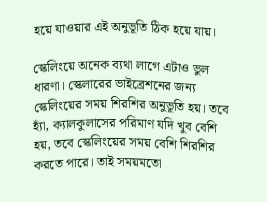হয়ে যাওয়ার এই অনুভূতি ঠিক হয়ে যায়।

স্কেলিংয়ে অনেক ব্যথা লাগে এটাও ভুল ধারণা। স্কেলারের ভাইব্রেশনের জন্য স্কেলিংয়ের সময় শিরশির অনুভূতি হয়। তবে হ্যাঁ, ক্যালকুলাসের পরিমাণ যদি খুব বেশি হয়, তবে স্কেলিংয়ের সময় বেশি শিরশির করতে পারে। তাই সময়মতো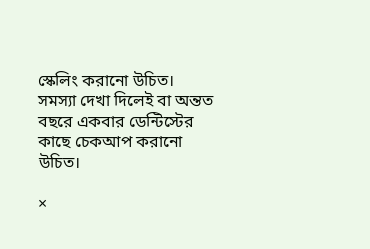স্কেলিং করানো উচিত। সমস্যা দেখা দিলেই বা অন্তত বছরে একবার ডেন্টিস্টের কাছে চেকআপ করানো উচিত।

×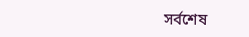সর্বশেষ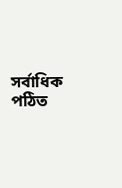সর্বাধিক পঠিত